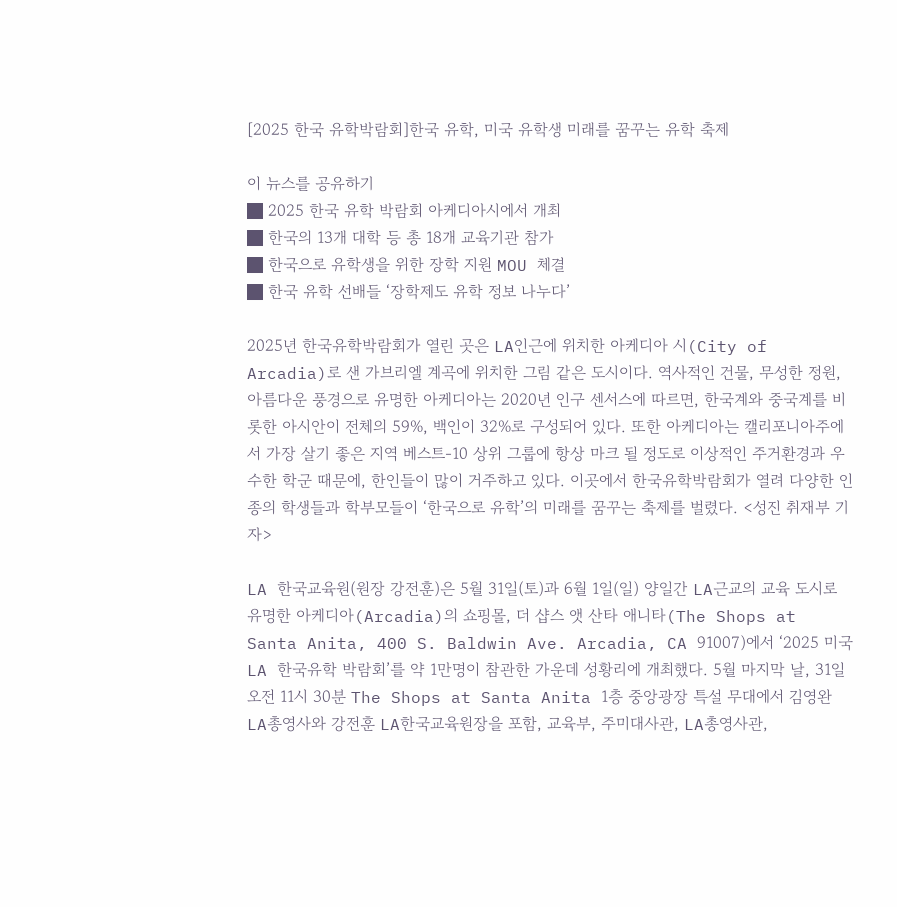[2025 한국 유학박람회]한국 유학, 미국 유학생 미래를 꿈꾸는 유학 축제

이 뉴스를 공유하기
█ 2025 한국 유학 박람회 아케디아시에서 개최
█ 한국의 13개 대학 등 총 18개 교육기관 참가
█ 한국으로 유학생을 위한 장학 지원 MOU 체결
█ 한국 유학 선배들 ‘장학제도 유학 정보 나누다’

2025년 한국유학박람회가 열린 곳은 LA인근에 위치한 아케디아 시(City of Arcadia)로 샌 가브리엘 계곡에 위치한 그림 같은 도시이다. 역사적인 건물, 무성한 정원, 아름다운 풍경으로 유명한 아케디아는 2020년 인구 센서스에 따르면, 한국계와 중국계를 비롯한 아시안이 전체의 59%, 백인이 32%로 구성되어 있다. 또한 아케디아는 캘리포니아주에서 가장 살기 좋은 지역 베스트-10 상위 그룹에 항상 마크 될 정도로 이상적인 주거환경과 우수한 학군 때문에, 한인들이 많이 거주하고 있다. 이곳에서 한국유학박람회가 열려 다양한 인종의 학생들과 학부모들이 ‘한국으로 유학’의 미래를 꿈꾸는 축제를 벌렸다. <성진 취재부 기자>

LA 한국교육원(원장 강전훈)은 5월 31일(토)과 6월 1일(일) 양일간 LA근교의 교육 도시로 유명한 아케디아(Arcadia)의 쇼핑몰, 더 샵스 앳 산타 애니타(The Shops at Santa Anita, 400 S. Baldwin Ave. Arcadia, CA 91007)에서 ‘2025 미국 LA 한국유학 박람회’를 약 1만명이 참관한 가운데 성황리에 개최했다. 5월 마지막 날, 31일 오전 11시 30분 The Shops at Santa Anita 1층 중앙광장 특설 무대에서 김영완 LA총영사와 강전훈 LA한국교육원장을 포함, 교육부, 주미대사관, LA총영사관,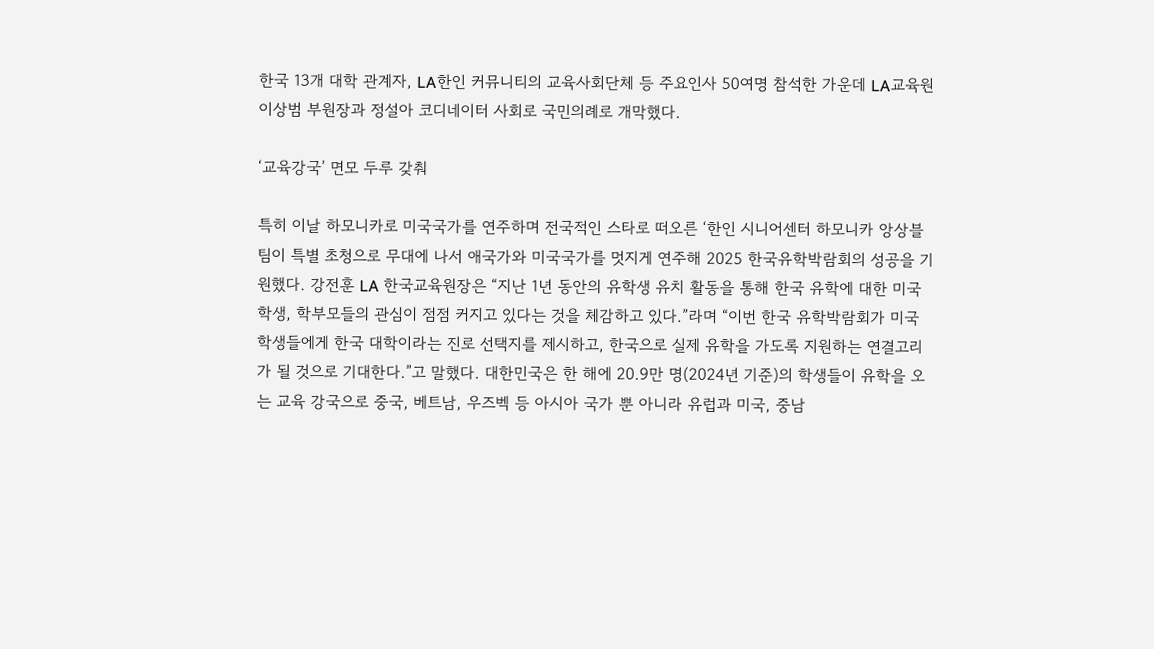한국 13개 대학 관계자, LA한인 커뮤니티의 교육사회단체 등 주요인사 50여명 참석한 가운데 LA교육원 이상범 부원장과 정설아 코디네이터 사회로 국민의례로 개막했다.

‘교육강국’ 면모 두루 갖춰

특히 이날 하모니카로 미국국가를 연주하며 전국적인 스타로 떠오른 ‘한인 시니어센터 하모니카 앙상블 팀이 특별 초청으로 무대에 나서 애국가와 미국국가를 멋지게 연주해 2025 한국유학박람회의 성공을 기원했다. 강전훈 LA 한국교육원장은 “지난 1년 동안의 유학생 유치 활동을 통해 한국 유학에 대한 미국 학생, 학부모들의 관심이 점점 커지고 있다는 것을 체감하고 있다.”라며 “이번 한국 유학박람회가 미국 학생들에게 한국 대학이라는 진로 선택지를 제시하고, 한국으로 실제 유학을 가도록 지원하는 연결고리가 될 것으로 기대한다.”고 말했다. 대한민국은 한 해에 20.9만 명(2024년 기준)의 학생들이 유학을 오는 교육 강국으로 중국, 베트남, 우즈벡 등 아시아 국가 뿐 아니라 유럽과 미국, 중남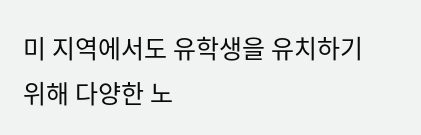미 지역에서도 유학생을 유치하기 위해 다양한 노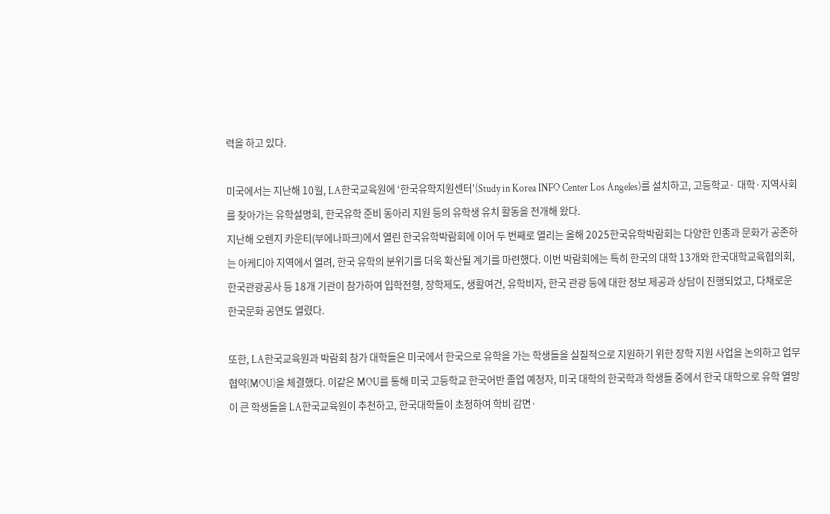력을 하고 있다.

미국에서는 지난해 10월, LA한국교육원에 ‘한국유학지원센터’(Study in Korea INFO Center Los Angeles)를 설치하고, 고등학교· 대학·지역사회를 찾아가는 유학설명회, 한국유학 준비 동아리 지원 등의 유학생 유치 활동을 전개해 왔다.
지난해 오렌지 카운티(부에나파크)에서 열린 한국유학박람회에 이어 두 번째로 열리는 올해 2025한국유학박람회는 다양한 인종과 문화가 공존하는 아케디아 지역에서 열려, 한국 유학의 분위기를 더욱 확산될 계기를 마련했다. 이번 박람회에는 특히 한국의 대학 13개와 한국대학교육협의회, 한국관광공사 등 18개 기관이 참가하여 입학전형, 장학제도, 생활여건, 유학비자, 한국 관광 등에 대한 정보 제공과 상담이 진행되었고, 다채로운 한국문화 공연도 열렸다.

또한, LA한국교육원과 박람회 참가 대학들은 미국에서 한국으로 유학을 가는 학생들을 실질적으로 지원하기 위한 장학 지원 사업을 논의하고 업무협약(MOU)을 체결했다. 이같은 MOU를 통해 미국 고등학교 한국어반 졸업 예정자, 미국 대학의 한국학과 학생들 중에서 한국 대학으로 유학 열망이 큰 학생들을 LA한국교육원이 추천하고, 한국대학들이 초청하여 학비 감면·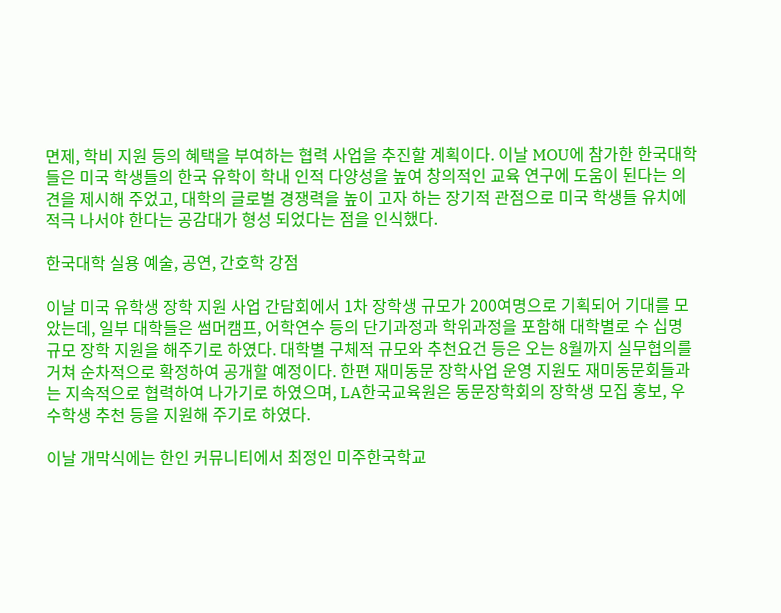면제, 학비 지원 등의 혜택을 부여하는 협력 사업을 추진할 계획이다. 이날 MOU에 참가한 한국대학들은 미국 학생들의 한국 유학이 학내 인적 다양성을 높여 창의적인 교육 연구에 도움이 된다는 의견을 제시해 주었고, 대학의 글로벌 경쟁력을 높이 고자 하는 장기적 관점으로 미국 학생들 유치에 적극 나서야 한다는 공감대가 형성 되었다는 점을 인식했다.

한국대학 실용 예술, 공연, 간호학 강점

이날 미국 유학생 장학 지원 사업 간담회에서 1차 장학생 규모가 200여명으로 기획되어 기대를 모았는데, 일부 대학들은 썸머캠프, 어학연수 등의 단기과정과 학위과정을 포함해 대학별로 수 십명 규모 장학 지원을 해주기로 하였다. 대학별 구체적 규모와 추천요건 등은 오는 8월까지 실무협의를 거쳐 순차적으로 확정하여 공개할 예정이다. 한편 재미동문 장학사업 운영 지원도 재미동문회들과는 지속적으로 협력하여 나가기로 하였으며, LA한국교육원은 동문장학회의 장학생 모집 홍보, 우수학생 추천 등을 지원해 주기로 하였다.

이날 개막식에는 한인 커뮤니티에서 최정인 미주한국학교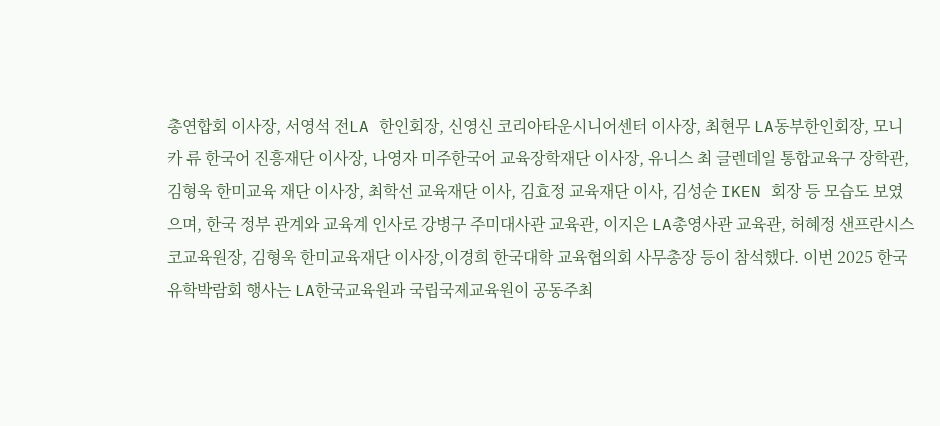총연합회 이사장, 서영석 전LA 한인회장, 신영신 코리아타운시니어센터 이사장, 최현무 LA동부한인회장, 모니카 류 한국어 진흥재단 이사장, 나영자 미주한국어 교육장학재단 이사장, 유니스 최 글렌데일 통합교육구 장학관, 김형욱 한미교육 재단 이사장, 최학선 교육재단 이사, 김효정 교육재단 이사, 김성순 IKEN 회장 등 모습도 보였으며, 한국 정부 관계와 교육계 인사로 강병구 주미대사관 교육관, 이지은 LA총영사관 교육관, 허혜정 샌프란시스코교육원장, 김형욱 한미교육재단 이사장,이경희 한국대학 교육협의회 사무총장 등이 참석했다. 이번 2025 한국유학박람회 행사는 LA한국교육원과 국립국제교육원이 공동주최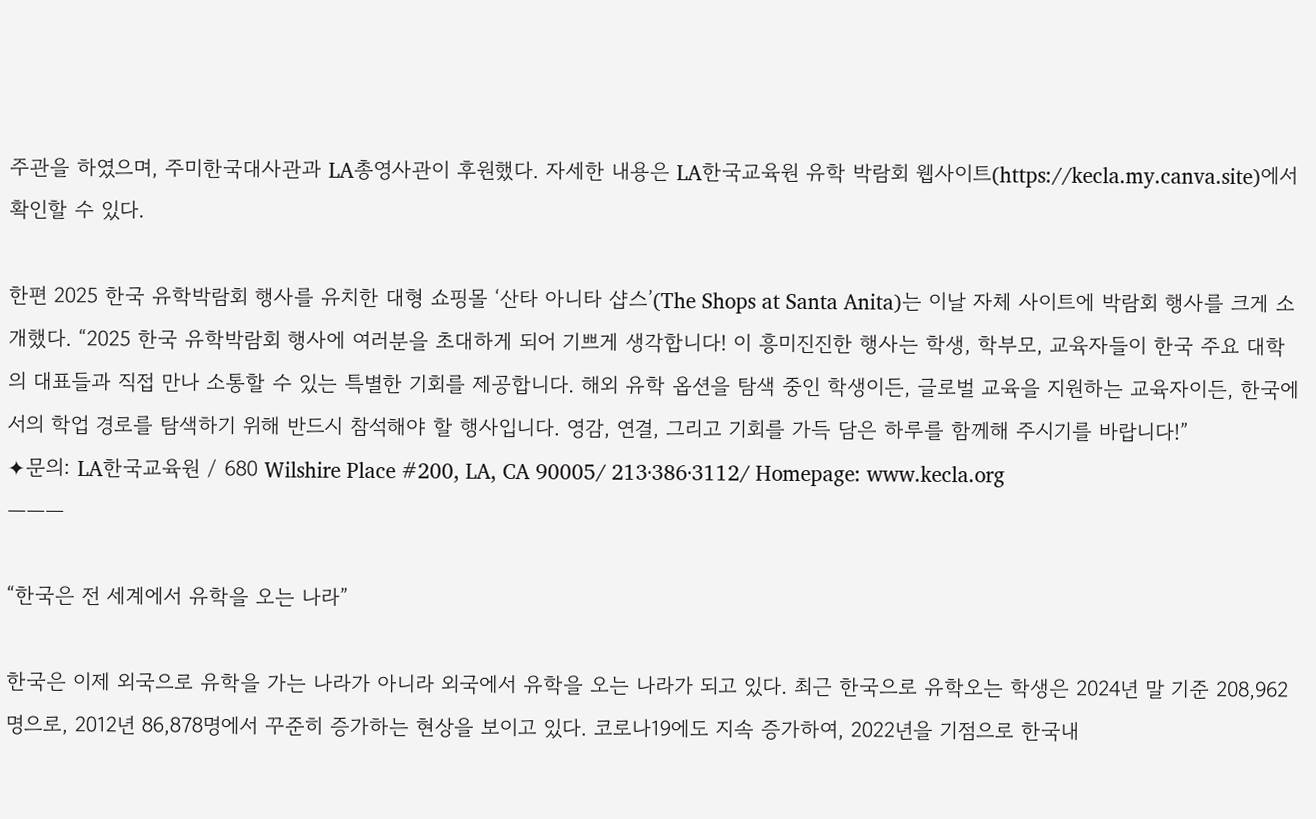주관을 하였으며, 주미한국대사관과 LA총영사관이 후원했다. 자세한 내용은 LA한국교육원 유학 박람회 웹사이트(https://kecla.my.canva.site)에서 확인할 수 있다.

한편 2025 한국 유학박람회 행사를 유치한 대형 쇼핑몰 ‘산타 아니타 샵스’(The Shops at Santa Anita)는 이날 자체 사이트에 박람회 행사를 크게 소개했다. “2025 한국 유학박람회 행사에 여러분을 초대하게 되어 기쁘게 생각합니다! 이 흥미진진한 행사는 학생, 학부모, 교육자들이 한국 주요 대학의 대표들과 직접 만나 소통할 수 있는 특별한 기회를 제공합니다. 해외 유학 옵션을 탐색 중인 학생이든, 글로벌 교육을 지원하는 교육자이든, 한국에서의 학업 경로를 탐색하기 위해 반드시 참석해야 할 행사입니다. 영감, 연결, 그리고 기회를 가득 담은 하루를 함께해 주시기를 바랍니다!”
✦문의: LA한국교육원 / 680 Wilshire Place #200, LA, CA 90005/ 213·386·3112/ Homepage: www.kecla.org
———

“한국은 전 세계에서 유학을 오는 나라”

한국은 이제 외국으로 유학을 가는 나라가 아니라 외국에서 유학을 오는 나라가 되고 있다. 최근 한국으로 유학오는 학생은 2024년 말 기준 208,962명으로, 2012년 86,878명에서 꾸준히 증가하는 현상을 보이고 있다. 코로나19에도 지속 증가하여, 2022년을 기점으로 한국내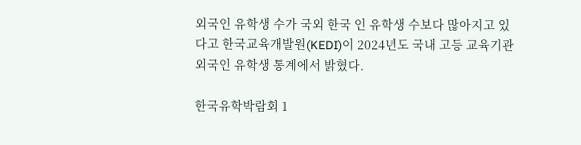외국인 유학생 수가 국외 한국 인 유학생 수보다 많아지고 있다고 한국교육개발원(KEDI)이 2024년도 국내 고등 교육기관 외국인 유학생 통계에서 밝혔다.

한국유학박람회 1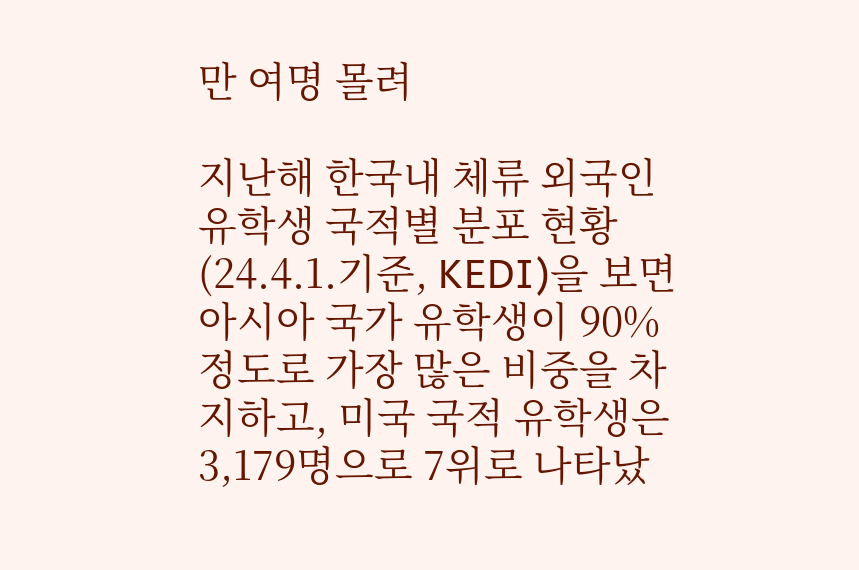만 여명 몰려

지난해 한국내 체류 외국인유학생 국적별 분포 현황(24.4.1.기준, KEDI)을 보면 아시아 국가 유학생이 90%정도로 가장 많은 비중을 차지하고, 미국 국적 유학생은 3,179명으로 7위로 나타났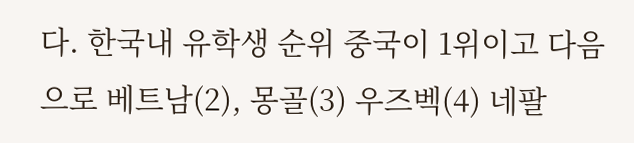다. 한국내 유학생 순위 중국이 1위이고 다음으로 베트남(2), 몽골(3) 우즈벡(4) 네팔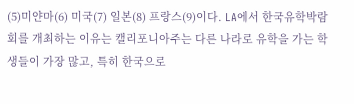(5)미얀마(6) 미국(7) 일본(8) 프랑스(9)이다. LA에서 한국유학박람회를 개최하는 이유는 캘리포니아주는 다른 나라로 유학을 가는 학생들이 가장 많고, 특히 한국으로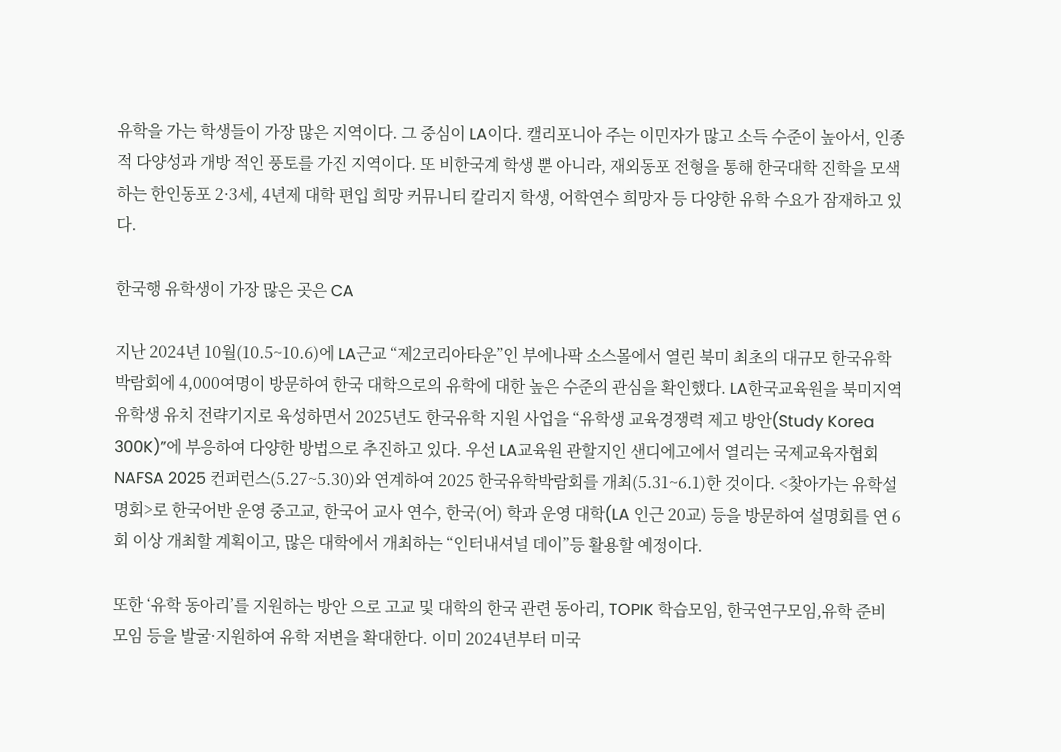유학을 가는 학생들이 가장 많은 지역이다. 그 중심이 LA이다. 캘리포니아 주는 이민자가 많고 소득 수준이 높아서, 인종적 다양성과 개방 적인 풍토를 가진 지역이다. 또 비한국계 학생 뿐 아니라, 재외동포 전형을 통해 한국대학 진학을 모색하는 한인동포 2·3세, 4년제 대학 편입 희망 커뮤니티 칼리지 학생, 어학연수 희망자 등 다양한 유학 수요가 잠재하고 있다.

한국행 유학생이 가장 많은 곳은 CA

지난 2024년 10월(10.5~10.6)에 LA근교 “제2코리아타운”인 부에나팍 소스몰에서 열린 북미 최초의 대규모 한국유학 박람회에 4,000여명이 방문하여 한국 대학으로의 유학에 대한 높은 수준의 관심을 확인했다. LA한국교육원을 북미지역 유학생 유치 전략기지로 육성하면서 2025년도 한국유학 지원 사업을 “유학생 교육경쟁력 제고 방안(Study Korea 300K)”에 부응하여 다양한 방법으로 추진하고 있다. 우선 LA교육원 관할지인 샌디에고에서 열리는 국제교육자협회 NAFSA 2025 컨퍼런스(5.27~5.30)와 연계하여 2025 한국유학박람회를 개최(5.31~6.1)한 것이다. <찾아가는 유학설명회>로 한국어반 운영 중고교, 한국어 교사 연수, 한국(어) 학과 운영 대학(LA 인근 20교) 등을 방문하여 설명회를 연 6회 이상 개최할 계획이고, 많은 대학에서 개최하는 “인터내셔널 데이”등 활용할 예정이다.

또한 ‘유학 동아리’를 지원하는 방안 으로 고교 및 대학의 한국 관련 동아리, TOPIK 학습모임, 한국연구모임,유학 준비 모임 등을 발굴·지원하여 유학 저변을 확대한다. 이미 2024년부터 미국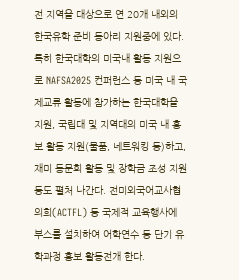전 지역을 대상으로 연 20개 내외의 한국유학 준비 동아리 지원중에 있다. 특히 한국대학의 미국내 활동 지원으로 NAFSA2025 컨퍼런스 등 미국 내 국제교류 활동에 참가하는 한국대학을 지원, 국립대 및 지역대의 미국 내 홍보 활동 지원(물품, 네트워킹 등)하고, 재미 동문회 활동 및 장학금 조성 지원 등도 펼처 나간다. 전미외국어교사협의희(ACTFL) 등 국제적 교육행사에 부스를 설치하여 어학연수 등 단기 유학과정 홍보 활동전개 한다.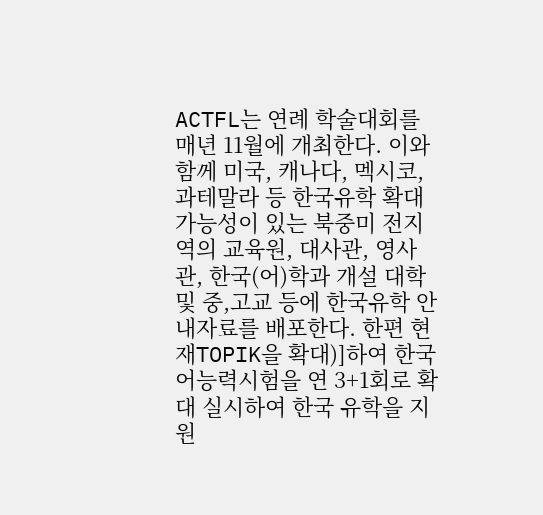ACTFL는 연례 학술대회를 매년 11월에 개최한다. 이와 함께 미국, 캐나다, 멕시코, 과테말라 등 한국유학 확대 가능성이 있는 북중미 전지역의 교육원, 대사관, 영사관, 한국(어)학과 개설 대학 및 중,고교 등에 한국유학 안내자료를 배포한다. 한편 현재TOPIK을 확대)]하여 한국어능력시험을 연 3+1회로 확대 실시하여 한국 유학을 지원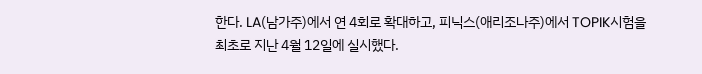한다. LA(남가주)에서 연 4회로 확대하고, 피닉스(애리조나주)에서 TOPIK시험을 최초로 지난 4월 12일에 실시했다.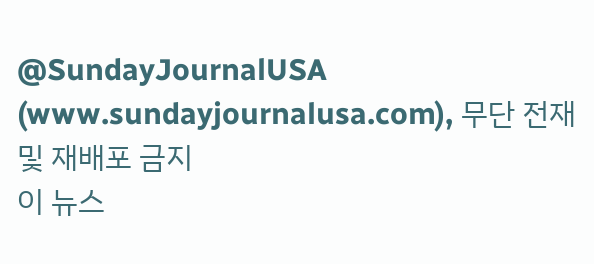@SundayJournalUSA (www.sundayjournalusa.com), 무단 전재 및 재배포 금지
이 뉴스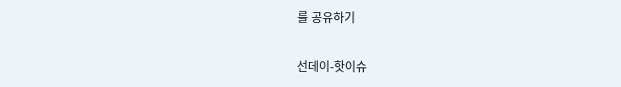를 공유하기

선데이-핫이슈